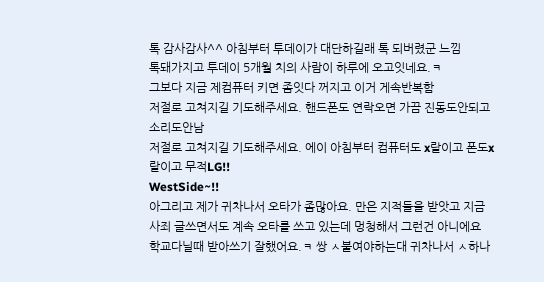톡 감사감사^^ 아침부터 투데이가 대단하길래 톡 되버렸군 느낌
톡돼가지고 투데이 5개월 치의 사람이 하루에 오고잇네요.ㅋ
그보다 지금 제컴퓨터 키면 좀잇다 꺼지고 이거 게속반복함
저절로 고쳐지길 기도해주세요. 핸드폰도 연락오면 가끔 진동도안되고 소리도안남
저절로 고쳐지길 기도해주세요. 에이 아침부터 컴퓨터도 x랄이고 폰도x랄이고 무적LG!!
WestSide~!!
아그리고 제가 귀차나서 오타가 좀많아요. 만은 지적들을 받앗고 지금 사죄 글쓰면서도 계속 오타를 쓰고 있는데 멍청해서 그런건 아니에요 학교다닐때 받아쓰기 잘했어요.ㅋ 쌍 ㅅ붙여야하는대 귀차나서 ㅅ하나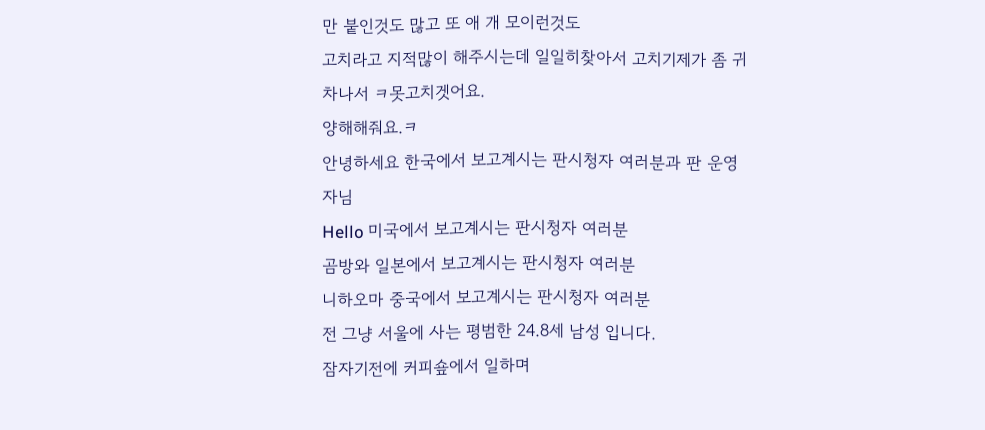만 붙인것도 많고 또 애 개 모이런것도
고치라고 지적많이 해주시는데 일일히찾아서 고치기제가 좀 귀차나서 ㅋ못고치겟어요.
양해해줘요.ㅋ
안녕하세요 한국에서 보고계시는 판시청자 여러분과 판 운영자님
Hello 미국에서 보고계시는 판시청자 여러분
곰방와 일본에서 보고계시는 판시청자 여러분
니하오마 중국에서 보고계시는 판시청자 여러분
전 그냥 서울에 사는 평범한 24.8세 남성 입니다.
잠자기전에 커피숖에서 일하며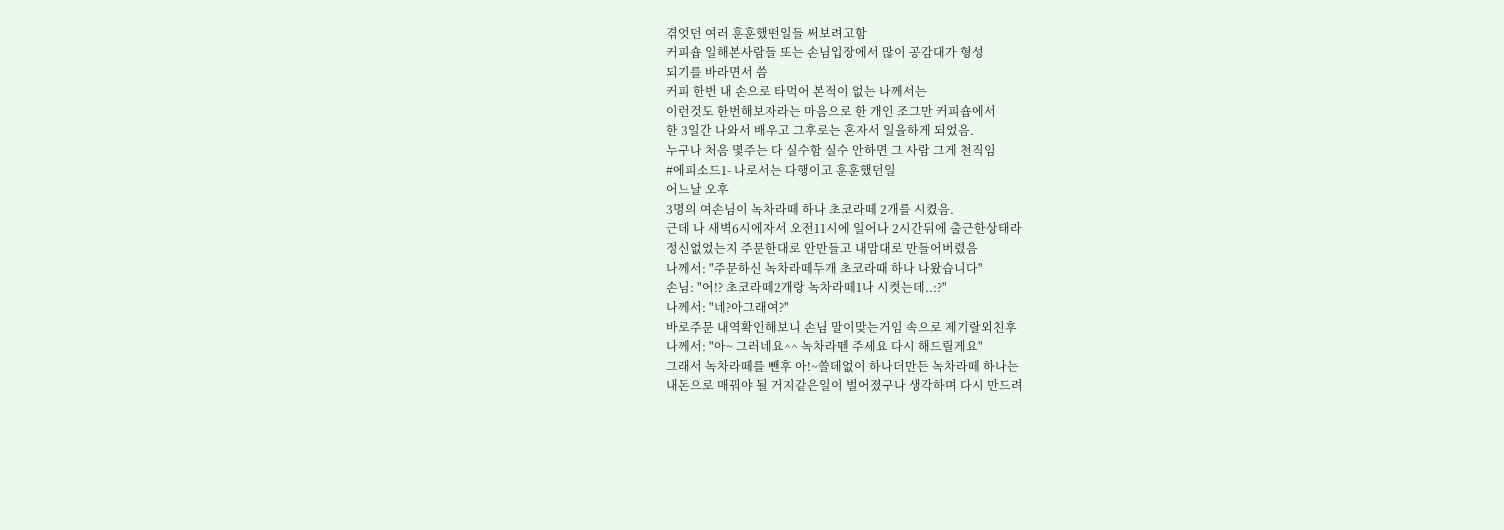겪엇던 여러 훈훈했떤일들 써보려고함
커피숍 일해본사람들 또는 손님입장에서 많이 공감대가 형성
되기를 바라면서 씀
커피 한번 내 손으로 타먹어 본적이 없는 나께서는
이런것도 한번해보자라는 마음으로 한 개인 조그만 커피숍에서
한 3일간 나와서 배우고 그후로는 혼자서 일을하게 되었음.
누구나 처음 몇주는 다 실수함 실수 안하면 그 사람 그게 천직임
#에피소드1- 나로서는 다행이고 훈훈했던일
어느날 오후
3명의 여손님이 녹차라떼 하나 초코라떼 2개를 시켰음.
근데 나 새벽6시에자서 오전11시에 일어나 2시간뒤에 출근한상태라
정신없었는지 주문한대로 안만들고 내맘대로 만들어버렸음
나께서: "주문하신 녹차라떼두개 초코라때 하나 나왔습니다"
손님: "어!? 초코라떼2개랑 녹차라떼1나 시켯는데..:?"
나께서: "네?아그래여?"
바로주문 내역확인해보니 손님 말이맞는거임 속으로 제기랄외친후
나께서: "아~ 그러네요^^ 녹차라뗀 주세요 다시 해드릴게요"
그래서 녹차라떼를 뺀후 아!~쓸데없이 하나더만든 녹차라떼 하나는
내돈으로 매꿔야 될 거지같은일이 벌어졌구나 생각하며 다시 만드려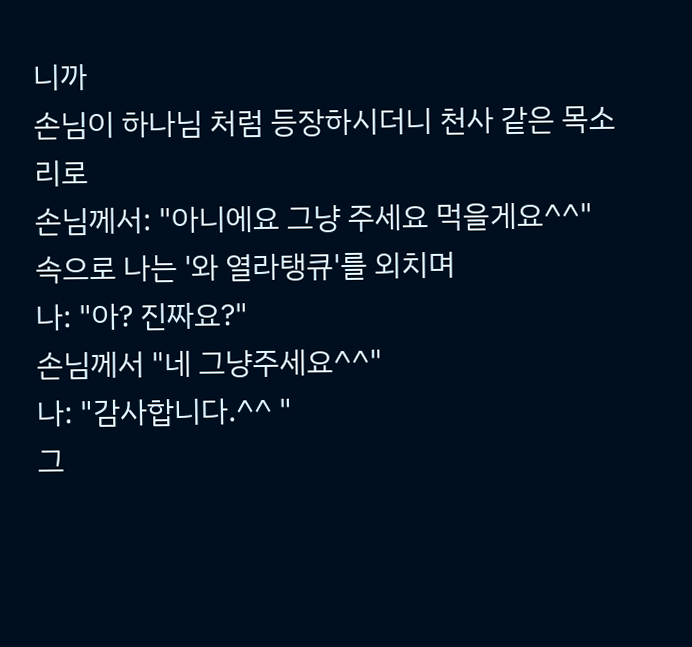니까
손님이 하나님 처럼 등장하시더니 천사 같은 목소리로
손님께서: "아니에요 그냥 주세요 먹을게요^^"
속으로 나는 '와 열라탱큐'를 외치며
나: "아? 진짜요?"
손님께서 "네 그냥주세요^^"
나: "감사합니다.^^ "
그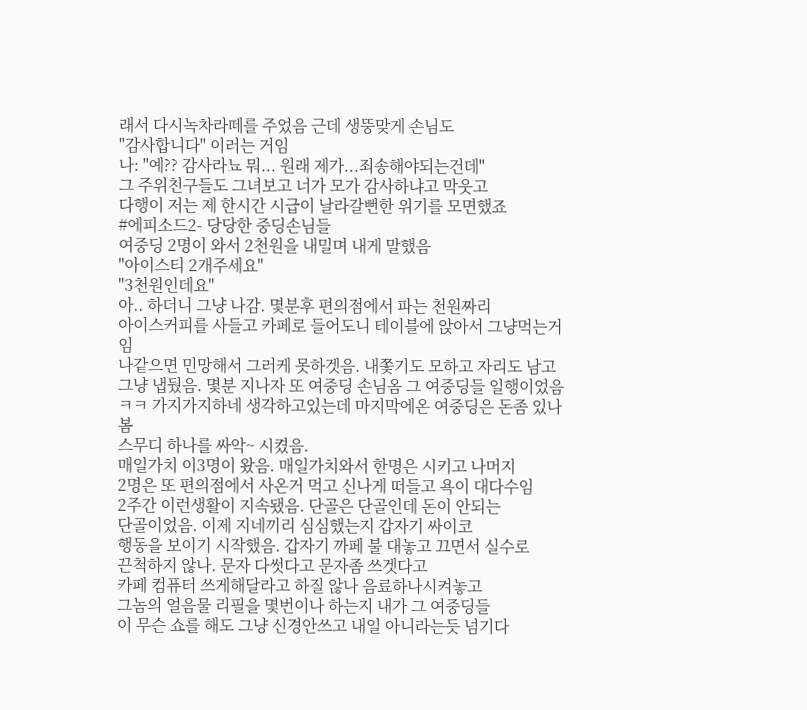래서 다시녹차라떼를 주었음 근데 생뚱맞게 손님도
"감사합니다" 이러는 거임
나: "예?? 감사라뇨 뭐... 원래 제가...죄송해야되는건데"
그 주위친구들도 그녀보고 너가 모가 감사하냐고 막웃고
다행이 저는 제 한시간 시급이 날라갈뻔한 위기를 모면했죠
#에피소드2- 당당한 중딩손님들
여중딩 2명이 와서 2천원을 내밀며 내게 말했음
"아이스티 2개주세요"
"3천원인데요"
아.. 하더니 그냥 나감. 몇분후 편의점에서 파는 천원짜리
아이스커피를 사들고 카페로 들어도니 테이블에 앉아서 그냥먹는거임
나같으면 민망해서 그러케 못하겟음. 내쫓기도 모하고 자리도 남고
그냥 냅뒀음. 몇분 지나자 또 여중딩 손님옴 그 여중딩들 일행이었음
ㅋㅋ 가지가지하네 생각하고있는데 마지막에온 여중딩은 돈좀 있나봄
스무디 하나를 싸악~ 시켰음.
매일가치 이3명이 왔음. 매일가치와서 한명은 시키고 나머지
2명은 또 편의점에서 사온거 먹고 신나게 떠들고 욕이 대다수임
2주간 이런생활이 지속됐음. 단골은 단골인데 돈이 안되는
단골이었음. 이제 지네끼리 심심했는지 갑자기 싸이코
행동을 보이기 시작했음. 갑자기 까페 불 대놓고 끄면서 실수로
끈척하지 않나. 문자 다썻다고 문자좀 쓰겟다고
카페 컴퓨터 쓰게해달라고 하질 않나 음료하나시켜놓고
그놈의 얼음물 리필을 몇번이나 하는지 내가 그 여중딩들
이 무슨 쇼를 해도 그냥 신경안쓰고 내일 아니라는듯 넘기다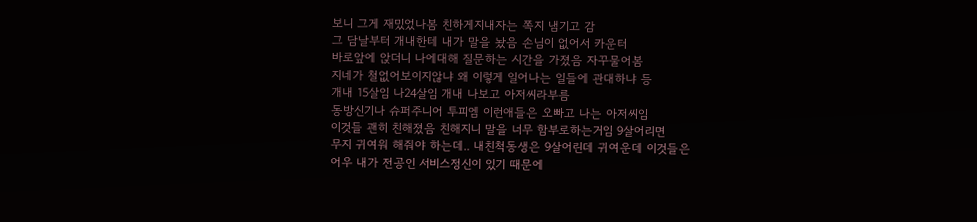보니 그게 재밌었나봄 친하게지내자는 쪽지 냄기고 감
그 담날부터 개내한테 내가 말을 놨음 손님이 없어서 카운터
바로앞에 앉더니 나에대해 질문하는 시간을 가졌음 자꾸물어봄
지네가 철없어보이지않냐 왜 이렇게 일어나는 일들에 관대하냐 등
개내 15살임 나24살임 개내 나보고 아저씨라부름
동방신기나 슈퍼주니어 투피엠 이런애들은 오빠고 나는 아저씨임
이것들 괜히 친해졌음 친해지니 말을 너무 함부로하는거임 9살어리면
무지 귀여워 해줘야 하는데.. 내친척동생은 9살어린데 귀여운데 이것들은
어우 내가 전공인 서비스정신이 있기 때문에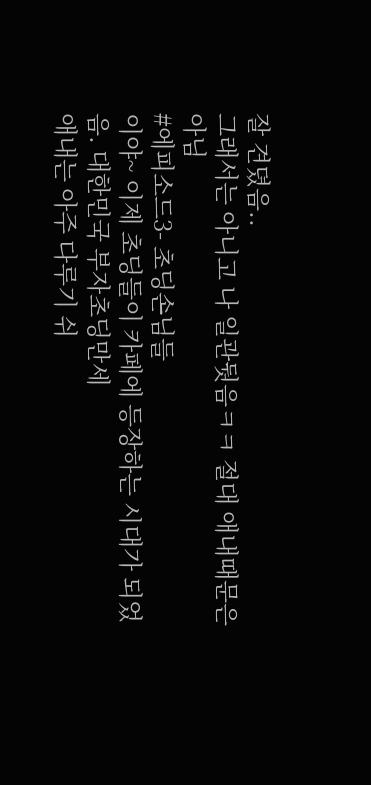잘 견뎠음..
그래서는 아니고 나 일관둿음ㅋㅋ 절대 애내때문은 아님
#에피소드3- 초딩손님들
이야~ 이제 초딩들이 카페에 등장하는 시대가 되었음. 대한민국 부자초딩만세
애내는 아주 다루기 쉬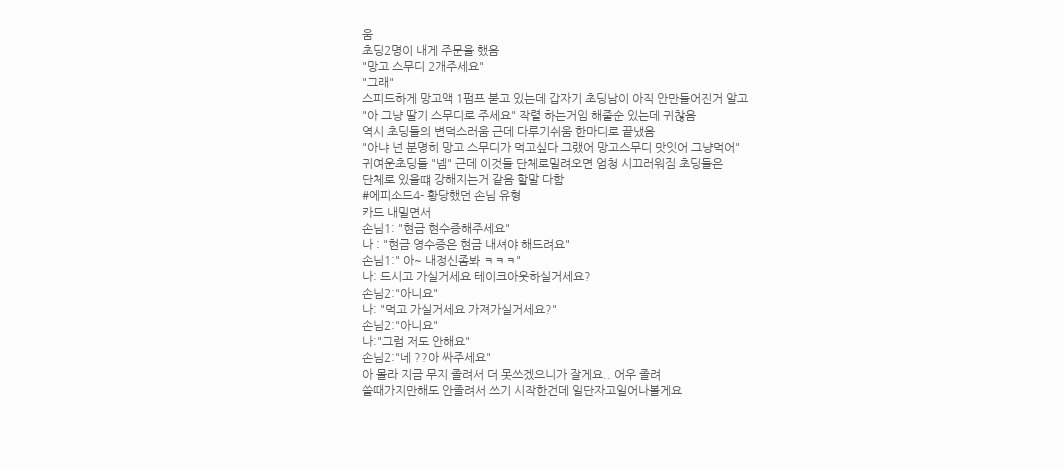움
초딩2명이 내게 주문을 했음
"망고 스무디 2개주세요"
"그래"
스피드하게 망고액 1펌프 붇고 있는데 갑자기 초딩남이 아직 안만들어진거 알고
"아 그냥 딸기 스무디로 주세요" 작렬 하는거임 해줄순 있는데 귀찮음
역시 초딩들의 변덕스러움 근데 다루기쉬움 한마디로 끝냈음
"아냐 넌 분명히 망고 스무디가 먹고싶다 그랬어 망고스무디 맛잇어 그냥먹어"
귀여운초딩들 "넴" 근데 이것들 단체로밀려오면 엄청 시끄러워짐 초딩들은
단체로 있을떄 강해지는거 같음 할말 다함
#에피소드4- 황당했던 손님 유형
카드 내밀면서
손님1: "현금 현수증해주세요"
나 : "현금 영수증은 현금 내셔야 해드려요"
손님1:" 아~ 내정신좀봐 ㅋㅋㅋ"
나: 드시고 가실거세요 테이크아웃하실거세요?
손님2:"아니요"
나: "먹고 가실거세요 가져가실거세요?"
손님2:"아니요"
나:"그럼 저도 안해요"
손님2:"네 ??아 싸주세요"
아 몰라 지금 무지 졸려서 더 못쓰겠으니가 잘게요.. 어우 졸려
쓸때가지만해도 안졸려서 쓰기 시작한건데 일단자고일어나볼게요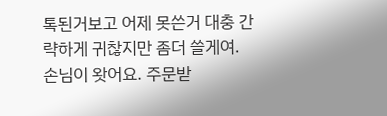톡된거보고 어제 못쓴거 대충 간략하게 귀찮지만 좀더 쓸게여.
손님이 왓어요. 주문받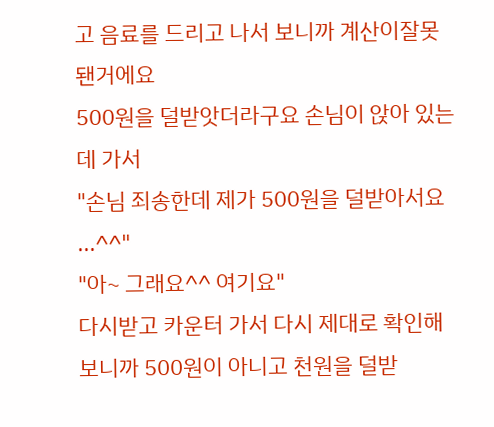고 음료를 드리고 나서 보니까 계산이잘못됀거에요
500원을 덜받앗더라구요 손님이 앉아 있는데 가서
"손님 죄송한데 제가 500원을 덜받아서요 ...^^"
"아~ 그래요^^ 여기요"
다시받고 카운터 가서 다시 제대로 확인해보니까 500원이 아니고 천원을 덜받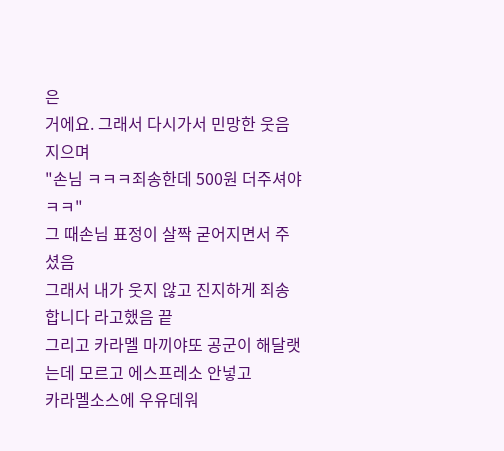은
거에요. 그래서 다시가서 민망한 웃음지으며
"손님 ㅋㅋㅋ죄송한데 500원 더주셔야ㅋㅋ"
그 때손님 표정이 살짝 굳어지면서 주셨음
그래서 내가 웃지 않고 진지하게 죄송합니다 라고했음 끝
그리고 카라멜 마끼야또 공군이 해달랫는데 모르고 에스프레소 안넣고
카라멜소스에 우유데워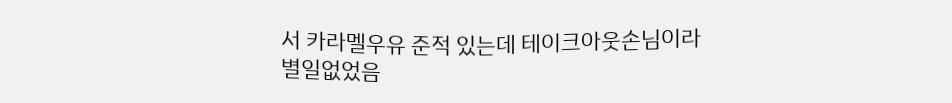서 카라멜우유 준적 있는데 테이크아웃손님이라
별일없었음